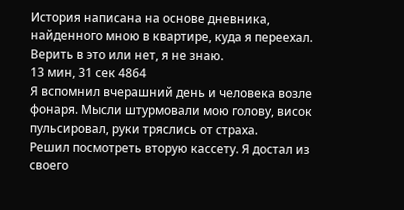История написана на основе дневника, найденного мною в квартире, куда я переехал. Верить в это или нет, я не знаю.
13 мин, 31 сек 4864
Я вспомнил вчерашний день и человека возле фонаря. Мысли штурмовали мою голову, висок пульсировал, руки тряслись от страха.
Решил посмотреть вторую кассету. Я достал из своего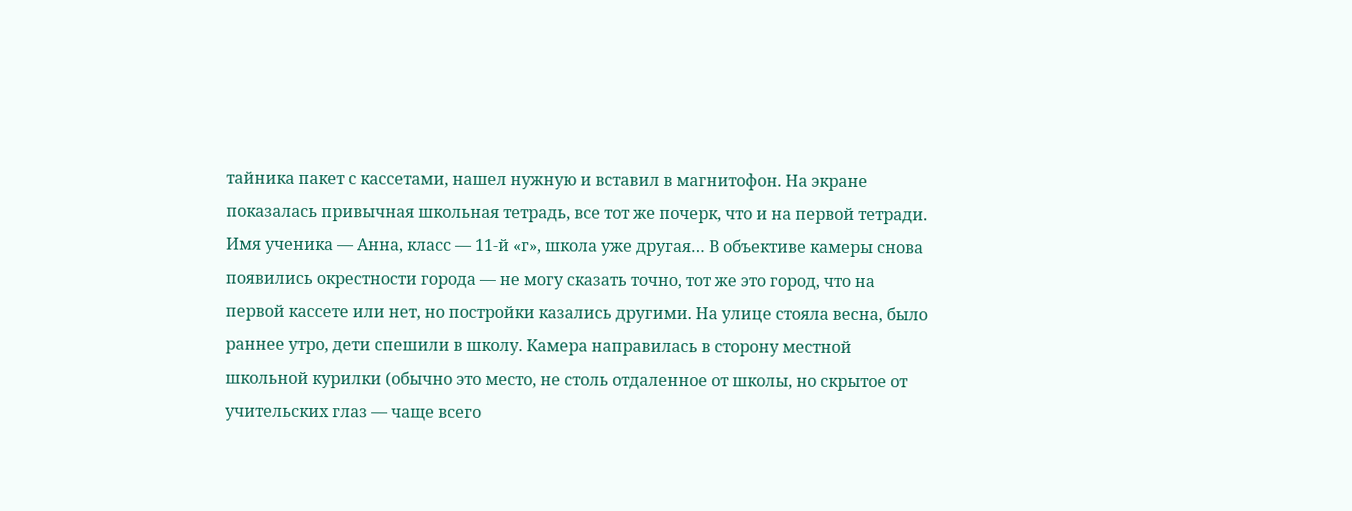тайника пакет с кассетами, нашел нужную и вставил в магнитофон. На экране показалась привычная школьная тетрадь, все тот же почерк, что и на первой тетради. Имя ученика — Анна, класс — 11-й «г», школа уже другая… В объективе камеры снова появились окрестности города — не могу сказать точно, тот же это город, что на первой кассете или нет, но постройки казались другими. На улице стояла весна, было раннее утро, дети cпешили в школу. Камера направилась в сторону местной школьной курилки (обычно это место, не столь отдаленное от школы, но скрытое от учительских глаз — чаще всего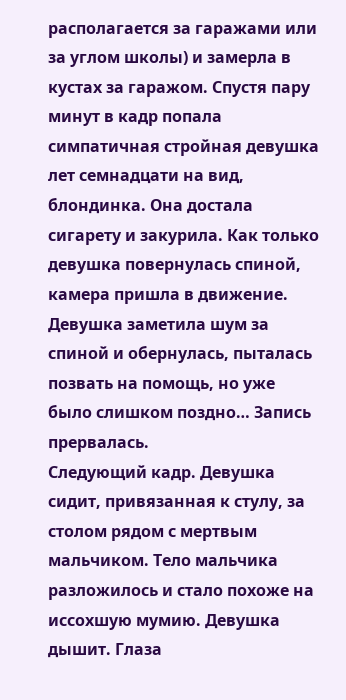располагается за гаражами или за углом школы) и замерла в кустах за гаражом. Спустя пару минут в кадр попала симпатичная стройная девушка лет семнадцати на вид, блондинка. Она достала сигарету и закурила. Как только девушка повернулась спиной, камера пришла в движение. Девушка заметила шум за спиной и обернулась, пыталась позвать на помощь, но уже было слишком поздно… Запись прервалась.
Следующий кадр. Девушка сидит, привязанная к стулу, за столом рядом с мертвым мальчиком. Тело мальчика разложилось и стало похоже на иссохшую мумию. Девушка дышит. Глаза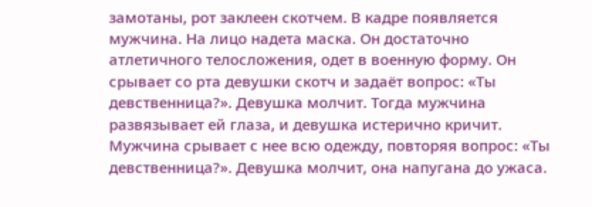замотаны, рот заклеен скотчем. В кадре появляется мужчина. На лицо надета маска. Он достаточно атлетичного телосложения, одет в военную форму. Он срывает со рта девушки скотч и задаёт вопрос: «Ты девственница?». Девушка молчит. Тогда мужчина развязывает ей глаза, и девушка истерично кричит. Мужчина срывает с нее всю одежду, повторяя вопрос: «Ты девственница?». Девушка молчит, она напугана до ужаса.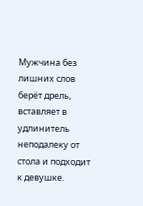Мужчина без лишних слов берёт дрель, вставляет в удлинитель неподалеку от стола и подходит к девушке.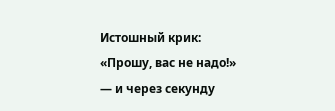Истошный крик: «Прошу, вас не надо!» — и через секунду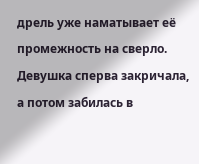дрель уже наматывает её промежность на сверло. Девушка сперва закричала, а потом забилась в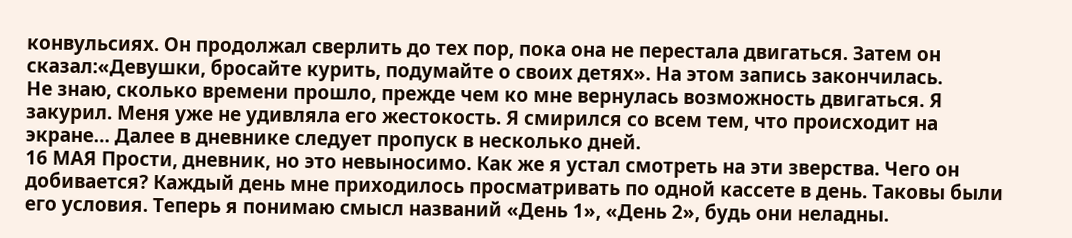конвульсиях. Он продолжал сверлить до тех пор, пока она не перестала двигаться. Затем он сказал:«Девушки, бросайте курить, подумайте о своих детях». На этом запись закончилась.
Не знаю, сколько времени прошло, прежде чем ко мне вернулась возможность двигаться. Я закурил. Меня уже не удивляла его жестокость. Я смирился со всем тем, что происходит на экране… Далее в дневнике следует пропуск в несколько дней.
16 МАЯ Прости, дневник, но это невыносимо. Как же я устал смотреть на эти зверства. Чего он добивается? Каждый день мне приходилось просматривать по одной кассете в день. Таковы были его условия. Теперь я понимаю смысл названий «День 1», «День 2», будь они неладны.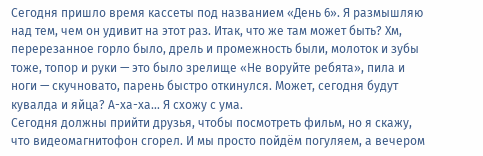Сегодня пришло время кассеты под названием «День 6». Я размышляю над тем, чем он удивит на этот раз. Итак, что же там может быть? Хм, перерезанное горло было, дрель и промежность были, молоток и зубы тоже, топор и руки — это было зрелище «Не воруйте ребята», пила и ноги — скучновато, парень быстро откинулся. Может, сегодня будут кувалда и яйца? А-ха-ха… Я схожу с ума.
Сегодня должны прийти друзья, чтобы посмотреть фильм, но я скажу, что видеомагнитофон сгорел. И мы просто пойдём погуляем, а вечером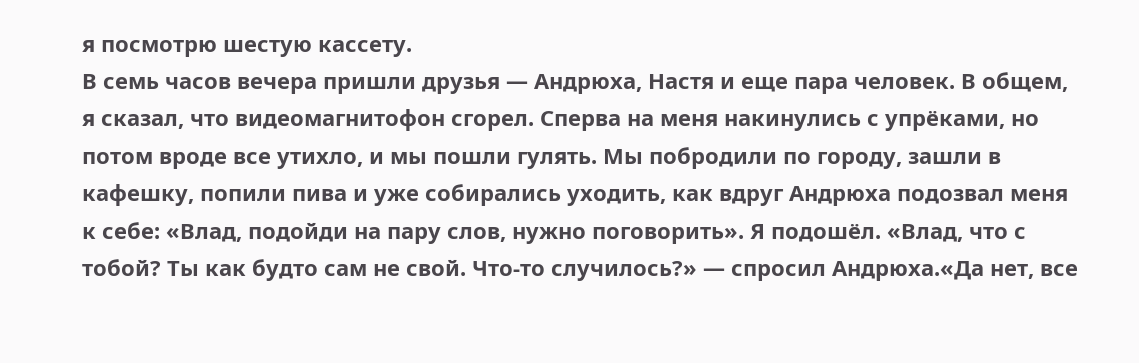я посмотрю шестую кассету.
В семь часов вечера пришли друзья — Андрюха, Настя и еще пара человек. В общем, я сказал, что видеомагнитофон сгорел. Сперва на меня накинулись с упрёками, но потом вроде все утихло, и мы пошли гулять. Мы побродили по городу, зашли в кафешку, попили пива и уже собирались уходить, как вдруг Андрюха подозвал меня к себе: «Влад, подойди на пару слов, нужно поговорить». Я подошёл. «Влад, что с тобой? Ты как будто сам не свой. Что-то случилось?» — спросил Андрюха.«Да нет, все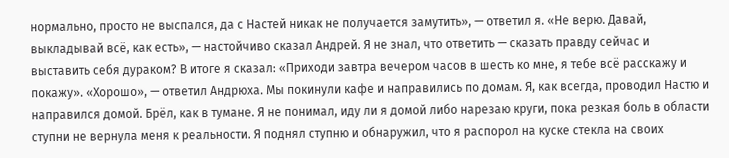нормально, просто не выспался, да с Настей никак не получается замутить», — ответил я. «Не верю. Давай, выкладывай всё, как есть», — настойчиво сказал Андрей. Я не знал, что ответить — сказать правду сейчас и выставить себя дураком? В итоге я сказал: «Приходи завтра вечером часов в шесть ко мне, я тебе всё расскажу и покажу». «Хорошо», — ответил Андрюха. Мы покинули кафе и направились по домам. Я, как всегда, проводил Настю и направился домой. Брёл, как в тумане. Я не понимал, иду ли я домой либо нарезаю круги, пока резкая боль в области ступни не вернула меня к реальности. Я поднял ступню и обнаружил, что я распорол на куске стекла на своих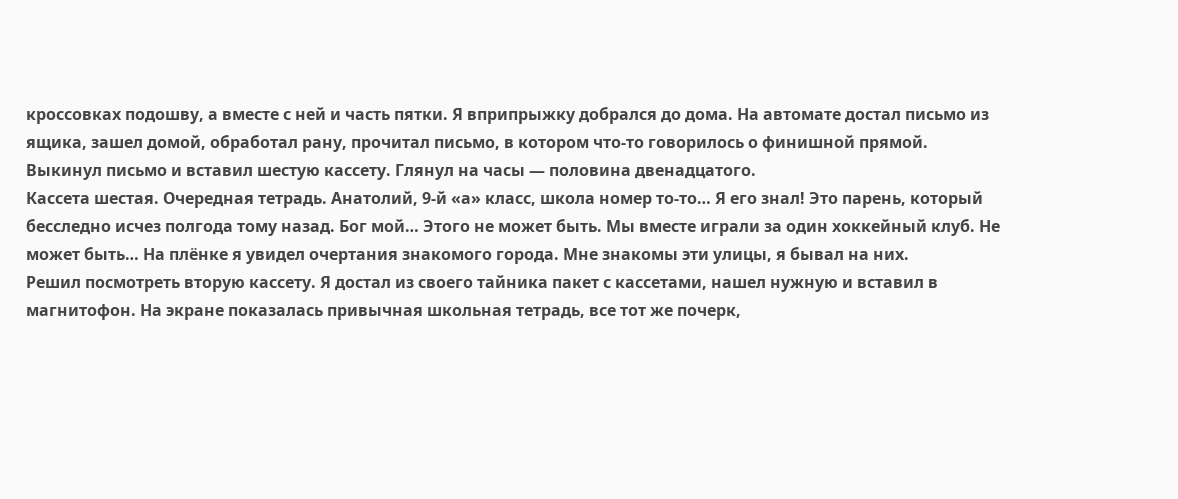кроссовках подошву, а вместе с ней и часть пятки. Я вприпрыжку добрался до дома. На автомате достал письмо из ящика, зашел домой, обработал рану, прочитал письмо, в котором что-то говорилось о финишной прямой. Выкинул письмо и вставил шестую кассету. Глянул на часы — половина двенадцатого.
Кассета шестая. Очередная тетрадь. Анатолий, 9-й «а» класс, школа номер то-то… Я его знал! Это парень, который бесследно исчез полгода тому назад. Бог мой… Этого не может быть. Мы вместе играли за один хоккейный клуб. Не может быть… На плёнке я увидел очертания знакомого города. Мне знакомы эти улицы, я бывал на них.
Решил посмотреть вторую кассету. Я достал из своего тайника пакет с кассетами, нашел нужную и вставил в магнитофон. На экране показалась привычная школьная тетрадь, все тот же почерк,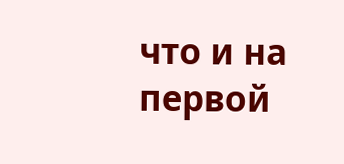что и на первой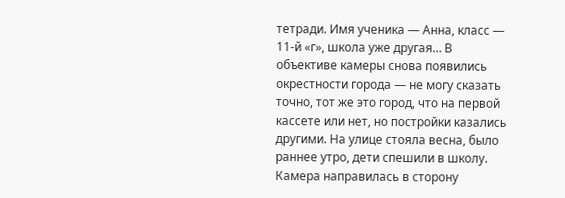тетради. Имя ученика — Анна, класс — 11-й «г», школа уже другая… В объективе камеры снова появились окрестности города — не могу сказать точно, тот же это город, что на первой кассете или нет, но постройки казались другими. На улице стояла весна, было раннее утро, дети cпешили в школу. Камера направилась в сторону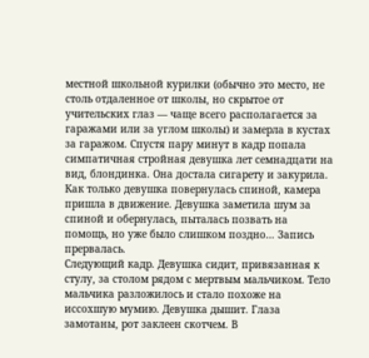местной школьной курилки (обычно это место, не столь отдаленное от школы, но скрытое от учительских глаз — чаще всего располагается за гаражами или за углом школы) и замерла в кустах за гаражом. Спустя пару минут в кадр попала симпатичная стройная девушка лет семнадцати на вид, блондинка. Она достала сигарету и закурила. Как только девушка повернулась спиной, камера пришла в движение. Девушка заметила шум за спиной и обернулась, пыталась позвать на помощь, но уже было слишком поздно… Запись прервалась.
Следующий кадр. Девушка сидит, привязанная к стулу, за столом рядом с мертвым мальчиком. Тело мальчика разложилось и стало похоже на иссохшую мумию. Девушка дышит. Глаза замотаны, рот заклеен скотчем. В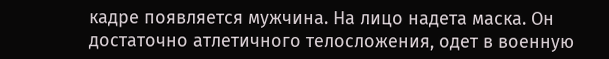кадре появляется мужчина. На лицо надета маска. Он достаточно атлетичного телосложения, одет в военную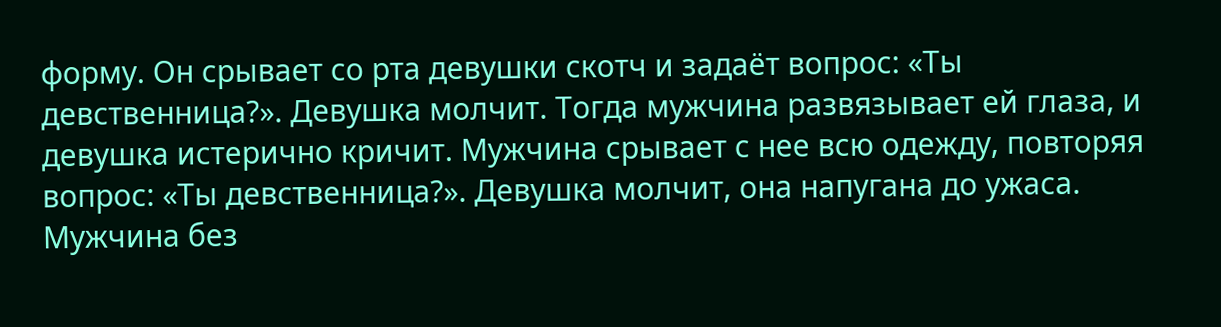форму. Он срывает со рта девушки скотч и задаёт вопрос: «Ты девственница?». Девушка молчит. Тогда мужчина развязывает ей глаза, и девушка истерично кричит. Мужчина срывает с нее всю одежду, повторяя вопрос: «Ты девственница?». Девушка молчит, она напугана до ужаса. Мужчина без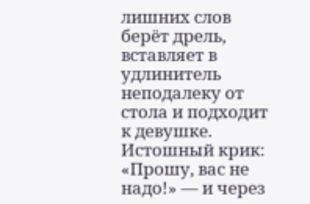лишних слов берёт дрель, вставляет в удлинитель неподалеку от стола и подходит к девушке. Истошный крик: «Прошу, вас не надо!» — и через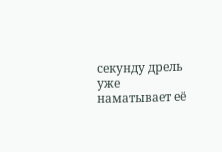секунду дрель уже наматывает её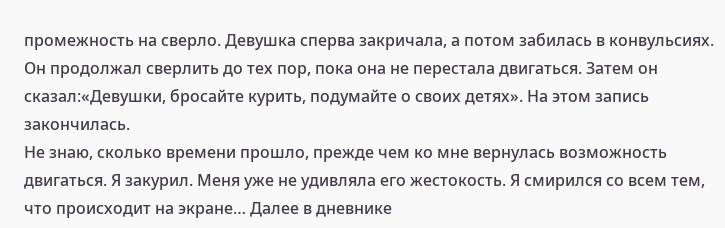промежность на сверло. Девушка сперва закричала, а потом забилась в конвульсиях. Он продолжал сверлить до тех пор, пока она не перестала двигаться. Затем он сказал:«Девушки, бросайте курить, подумайте о своих детях». На этом запись закончилась.
Не знаю, сколько времени прошло, прежде чем ко мне вернулась возможность двигаться. Я закурил. Меня уже не удивляла его жестокость. Я смирился со всем тем, что происходит на экране… Далее в дневнике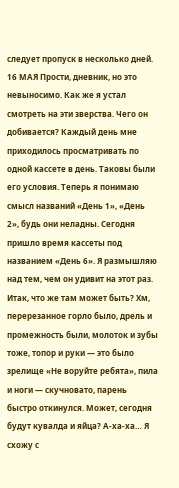следует пропуск в несколько дней.
16 МАЯ Прости, дневник, но это невыносимо. Как же я устал смотреть на эти зверства. Чего он добивается? Каждый день мне приходилось просматривать по одной кассете в день. Таковы были его условия. Теперь я понимаю смысл названий «День 1», «День 2», будь они неладны. Сегодня пришло время кассеты под названием «День 6». Я размышляю над тем, чем он удивит на этот раз. Итак, что же там может быть? Хм, перерезанное горло было, дрель и промежность были, молоток и зубы тоже, топор и руки — это было зрелище «Не воруйте ребята», пила и ноги — скучновато, парень быстро откинулся. Может, сегодня будут кувалда и яйца? А-ха-ха… Я схожу с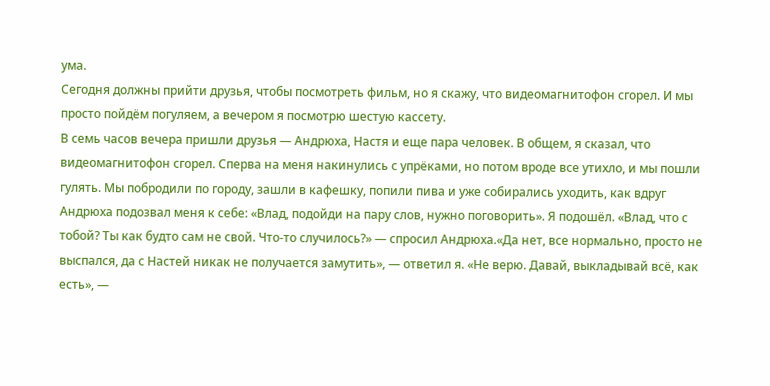ума.
Сегодня должны прийти друзья, чтобы посмотреть фильм, но я скажу, что видеомагнитофон сгорел. И мы просто пойдём погуляем, а вечером я посмотрю шестую кассету.
В семь часов вечера пришли друзья — Андрюха, Настя и еще пара человек. В общем, я сказал, что видеомагнитофон сгорел. Сперва на меня накинулись с упрёками, но потом вроде все утихло, и мы пошли гулять. Мы побродили по городу, зашли в кафешку, попили пива и уже собирались уходить, как вдруг Андрюха подозвал меня к себе: «Влад, подойди на пару слов, нужно поговорить». Я подошёл. «Влад, что с тобой? Ты как будто сам не свой. Что-то случилось?» — спросил Андрюха.«Да нет, все нормально, просто не выспался, да с Настей никак не получается замутить», — ответил я. «Не верю. Давай, выкладывай всё, как есть», —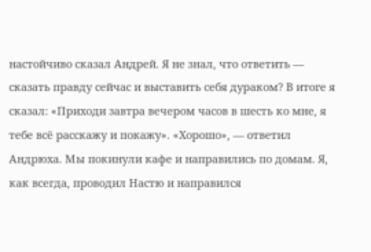настойчиво сказал Андрей. Я не знал, что ответить — сказать правду сейчас и выставить себя дураком? В итоге я сказал: «Приходи завтра вечером часов в шесть ко мне, я тебе всё расскажу и покажу». «Хорошо», — ответил Андрюха. Мы покинули кафе и направились по домам. Я, как всегда, проводил Настю и направился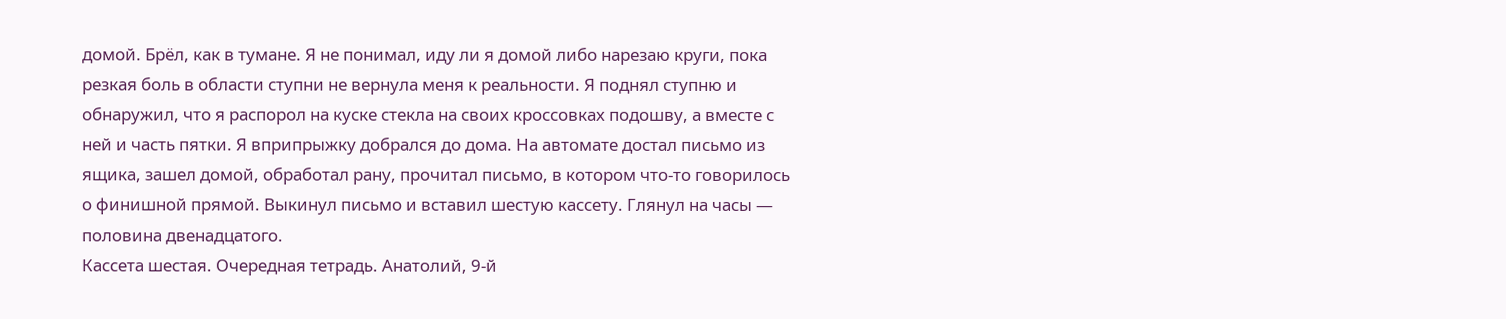домой. Брёл, как в тумане. Я не понимал, иду ли я домой либо нарезаю круги, пока резкая боль в области ступни не вернула меня к реальности. Я поднял ступню и обнаружил, что я распорол на куске стекла на своих кроссовках подошву, а вместе с ней и часть пятки. Я вприпрыжку добрался до дома. На автомате достал письмо из ящика, зашел домой, обработал рану, прочитал письмо, в котором что-то говорилось о финишной прямой. Выкинул письмо и вставил шестую кассету. Глянул на часы — половина двенадцатого.
Кассета шестая. Очередная тетрадь. Анатолий, 9-й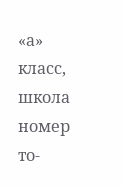«а» класс, школа номер то-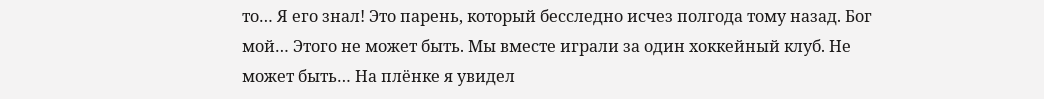то… Я его знал! Это парень, который бесследно исчез полгода тому назад. Бог мой… Этого не может быть. Мы вместе играли за один хоккейный клуб. Не может быть… На плёнке я увидел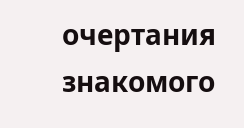очертания знакомого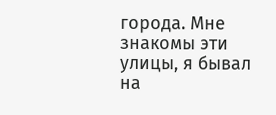города. Мне знакомы эти улицы, я бывал на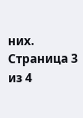них.
Страница 3 из 4